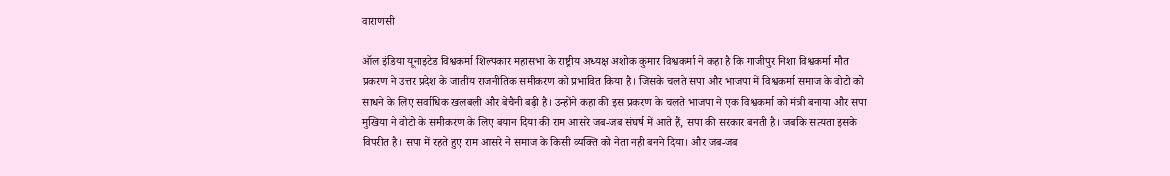वाराणसी

ऑल इंडिया यूनाइटेड विश्वकर्मा शिल्पकार महासभा के राष्ट्रीय अध्यक्ष अशोक कुमार विश्वकर्मा ने कहा है कि गाजीपुर निशा विश्वकर्मा मौत प्रकरण ने उत्तर प्रदेश के जातीय राजनीतिक समीकरण को प्रभावित किया है। जिसके चलते सपा और भाजपा में विश्वकर्मा समाज के वोटो को साधने के लिए सर्वाधिक खलबली और बेचैनी बढ़ी है। उन्होंने कहा की इस प्रकरण के चलते भाजपा ने एक विश्वकर्मा को मंत्री बनाया और सपा मुखिया ने वोटो के समीकरण के लिए बयान दिया की राम आसरे जब-जब संघर्ष में आते हैं, सपा की सरकार बनती है। जबकि सत्यता इसके विपरीत है। सपा में रहते हुए राम आसरे ने समाज के किसी व्यक्ति को नेता नही बनने दिया। और जब-जब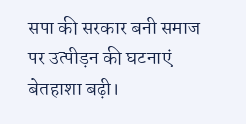सपा की सरकार बनी समाज पर उत्पीड़न की घटनाएं बेतहाशा बढ़ी।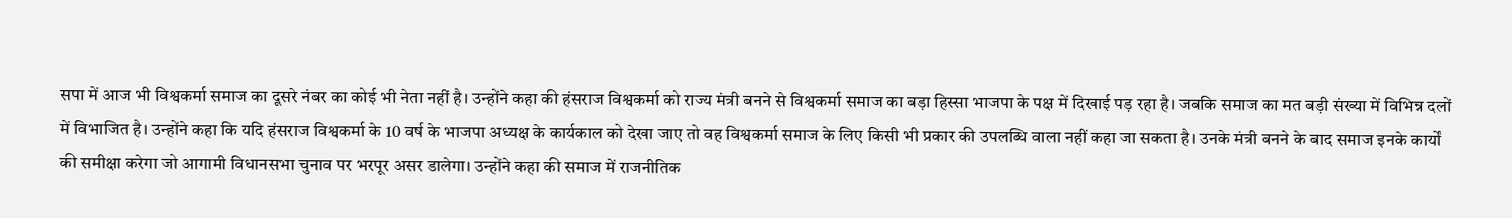सपा में आज भी विश्वकर्मा समाज का दूसरे नंबर का कोई भी नेता नहीं है। उन्होंने कहा की हंसराज विश्वकर्मा को राज्य मंत्री बनने से विश्वकर्मा समाज का बड़ा हिस्सा भाजपा के पक्ष में दिखाई पड़ रहा है। जबकि समाज का मत बड़ी संख्या में विभिन्न दलों में विभाजित है। उन्होंने कहा कि यदि हंसराज विश्वकर्मा के 10 वर्ष के भाजपा अध्यक्ष के कार्यकाल को देखा जाए तो वह विश्वकर्मा समाज के लिए किसी भी प्रकार की उपलब्धि वाला नहीं कहा जा सकता है। उनके मंत्री बनने के बाद समाज इनके कार्यों की समीक्षा करेगा जो आगामी विधानसभा चुनाव पर भरपूर असर डालेगा। उन्होंने कहा की समाज में राजनीतिक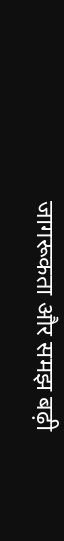जागरूकता और समझ बढ़ी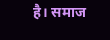है। समाज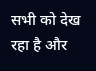सभी को देख रहा है और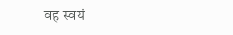वह स्वयं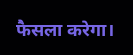फैसला करेगा।